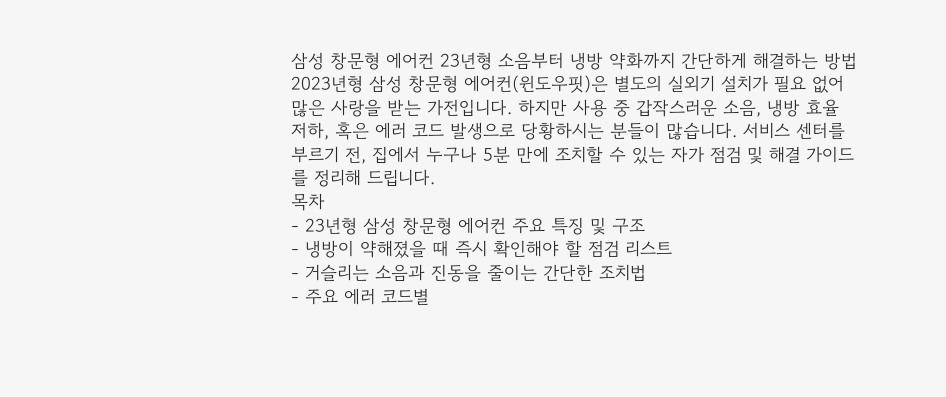삼성 창문형 에어컨 23년형 소음부터 냉방 약화까지 간단하게 해결하는 방법
2023년형 삼성 창문형 에어컨(윈도우핏)은 별도의 실외기 설치가 필요 없어 많은 사랑을 받는 가전입니다. 하지만 사용 중 갑작스러운 소음, 냉방 효율 저하, 혹은 에러 코드 발생으로 당황하시는 분들이 많습니다. 서비스 센터를 부르기 전, 집에서 누구나 5분 만에 조치할 수 있는 자가 점검 및 해결 가이드를 정리해 드립니다.
목차
- 23년형 삼성 창문형 에어컨 주요 특징 및 구조
- 냉방이 약해졌을 때 즉시 확인해야 할 점검 리스트
- 거슬리는 소음과 진동을 줄이는 간단한 조치법
- 주요 에러 코드별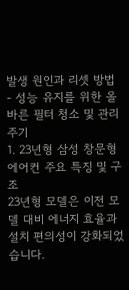발생 원인과 리셋 방법
- 성능 유지를 위한 올바른 필터 청소 및 관리 주기
1. 23년형 삼성 창문형 에어컨 주요 특징 및 구조
23년형 모델은 이전 모델 대비 에너지 효율과 설치 편의성이 강화되었습니다.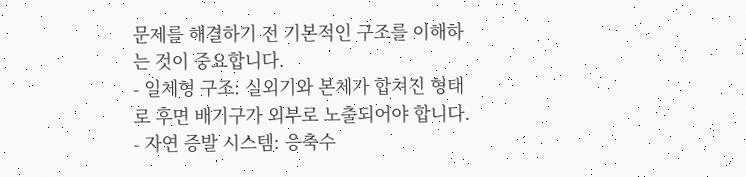문제를 해결하기 전 기본적인 구조를 이해하는 것이 중요합니다.
- 일체형 구조: 실외기와 본체가 합쳐진 형태로 후면 배기구가 외부로 노출되어야 합니다.
- 자연 증발 시스템: 응축수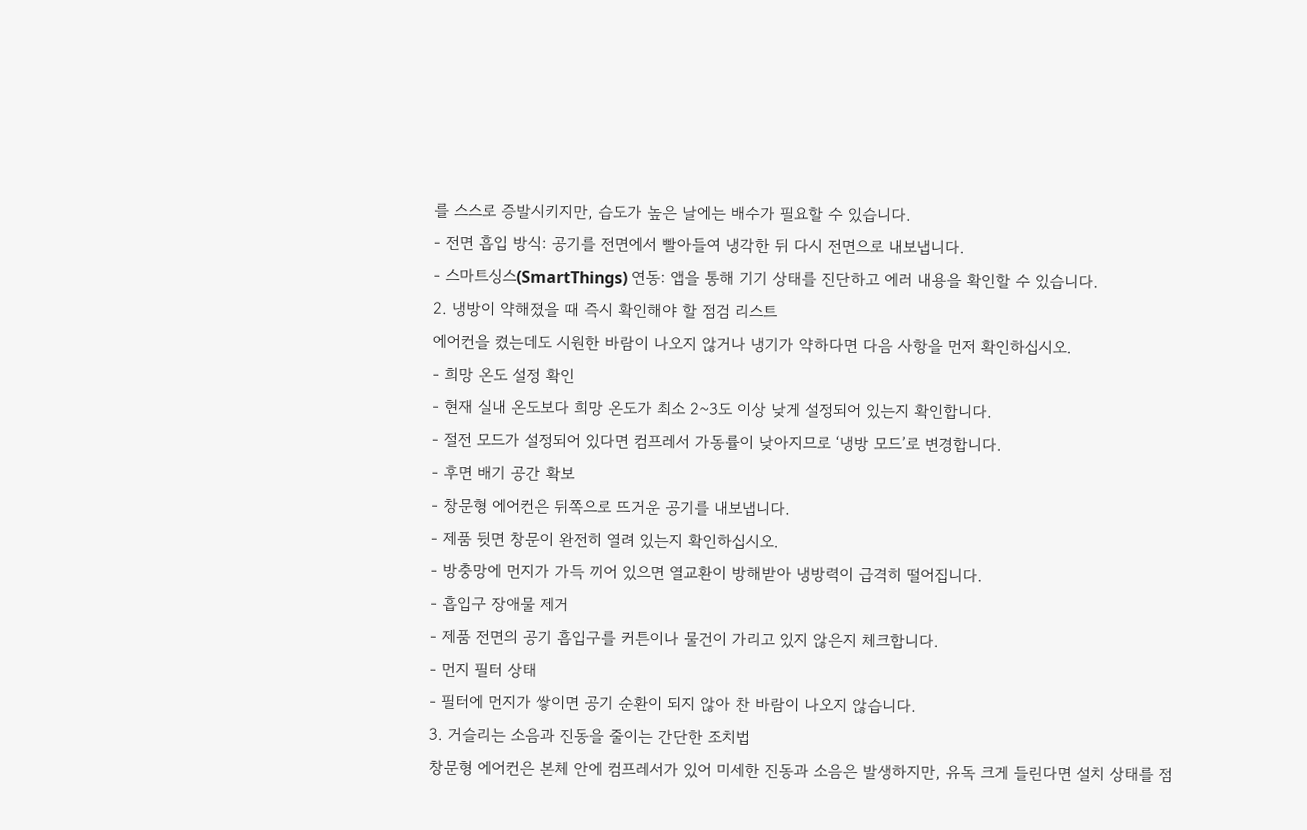를 스스로 증발시키지만, 습도가 높은 날에는 배수가 필요할 수 있습니다.
- 전면 흡입 방식: 공기를 전면에서 빨아들여 냉각한 뒤 다시 전면으로 내보냅니다.
- 스마트싱스(SmartThings) 연동: 앱을 통해 기기 상태를 진단하고 에러 내용을 확인할 수 있습니다.
2. 냉방이 약해졌을 때 즉시 확인해야 할 점검 리스트
에어컨을 켰는데도 시원한 바람이 나오지 않거나 냉기가 약하다면 다음 사항을 먼저 확인하십시오.
- 희망 온도 설정 확인
- 현재 실내 온도보다 희망 온도가 최소 2~3도 이상 낮게 설정되어 있는지 확인합니다.
- 절전 모드가 설정되어 있다면 컴프레서 가동률이 낮아지므로 ‘냉방 모드’로 변경합니다.
- 후면 배기 공간 확보
- 창문형 에어컨은 뒤쪽으로 뜨거운 공기를 내보냅니다.
- 제품 뒷면 창문이 완전히 열려 있는지 확인하십시오.
- 방충망에 먼지가 가득 끼어 있으면 열교환이 방해받아 냉방력이 급격히 떨어집니다.
- 흡입구 장애물 제거
- 제품 전면의 공기 흡입구를 커튼이나 물건이 가리고 있지 않은지 체크합니다.
- 먼지 필터 상태
- 필터에 먼지가 쌓이면 공기 순환이 되지 않아 찬 바람이 나오지 않습니다.
3. 거슬리는 소음과 진동을 줄이는 간단한 조치법
창문형 에어컨은 본체 안에 컴프레서가 있어 미세한 진동과 소음은 발생하지만, 유독 크게 들린다면 설치 상태를 점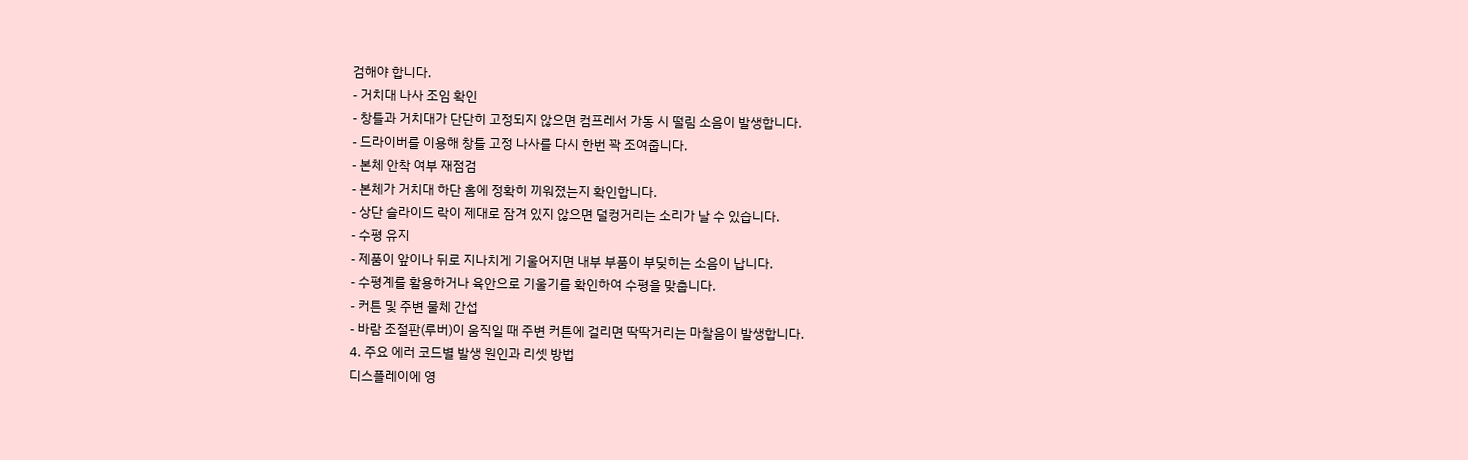검해야 합니다.
- 거치대 나사 조임 확인
- 창틀과 거치대가 단단히 고정되지 않으면 컴프레서 가동 시 떨림 소음이 발생합니다.
- 드라이버를 이용해 창틀 고정 나사를 다시 한번 꽉 조여줍니다.
- 본체 안착 여부 재점검
- 본체가 거치대 하단 홈에 정확히 끼워졌는지 확인합니다.
- 상단 슬라이드 락이 제대로 잠겨 있지 않으면 덜컹거리는 소리가 날 수 있습니다.
- 수평 유지
- 제품이 앞이나 뒤로 지나치게 기울어지면 내부 부품이 부딪히는 소음이 납니다.
- 수평계를 활용하거나 육안으로 기울기를 확인하여 수평을 맞춥니다.
- 커튼 및 주변 물체 간섭
- 바람 조절판(루버)이 움직일 때 주변 커튼에 걸리면 딱딱거리는 마찰음이 발생합니다.
4. 주요 에러 코드별 발생 원인과 리셋 방법
디스플레이에 영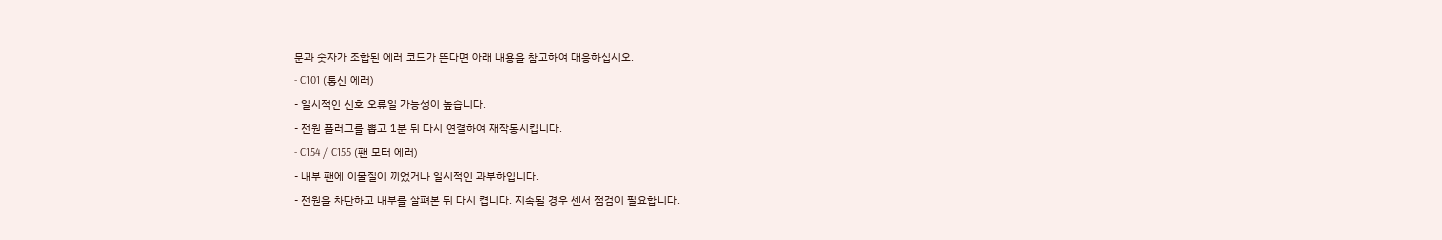문과 숫자가 조합된 에러 코드가 뜬다면 아래 내용을 참고하여 대응하십시오.
- C101 (통신 에러)
- 일시적인 신호 오류일 가능성이 높습니다.
- 전원 플러그를 뽑고 1분 뒤 다시 연결하여 재작동시킵니다.
- C154 / C155 (팬 모터 에러)
- 내부 팬에 이물질이 끼었거나 일시적인 과부하입니다.
- 전원을 차단하고 내부를 살펴본 뒤 다시 켭니다. 지속될 경우 센서 점검이 필요합니다.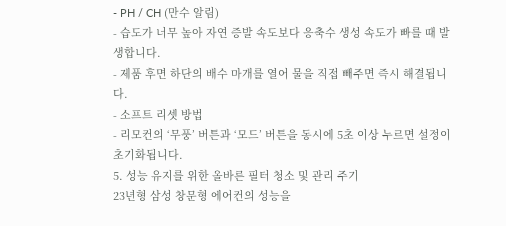- PH / CH (만수 알림)
- 습도가 너무 높아 자연 증발 속도보다 응축수 생성 속도가 빠를 때 발생합니다.
- 제품 후면 하단의 배수 마개를 열어 물을 직접 빼주면 즉시 해결됩니다.
- 소프트 리셋 방법
- 리모컨의 ‘무풍’ 버튼과 ‘모드’ 버튼을 동시에 5초 이상 누르면 설정이 초기화됩니다.
5. 성능 유지를 위한 올바른 필터 청소 및 관리 주기
23년형 삼성 창문형 에어컨의 성능을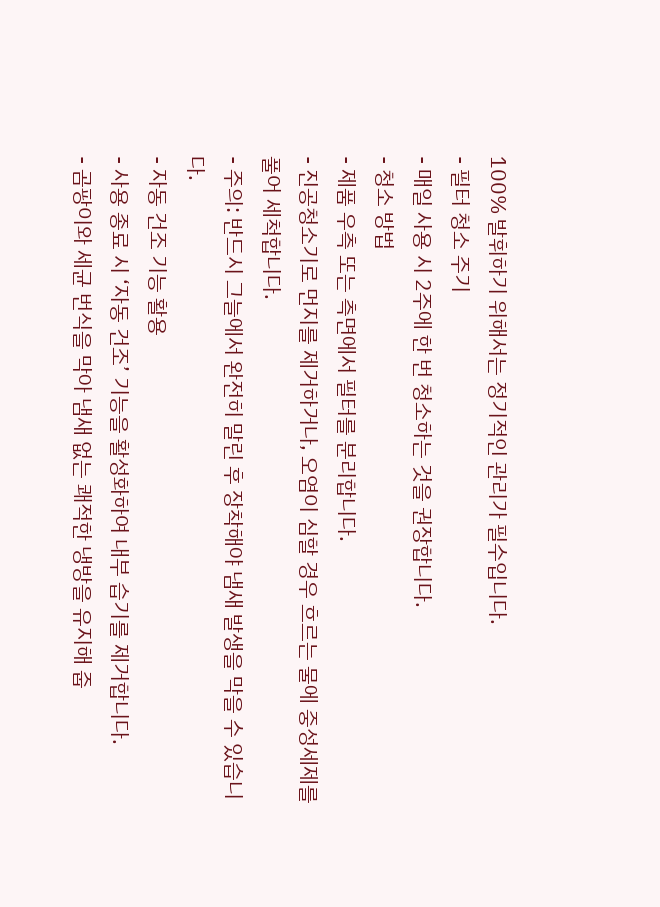100% 발휘하기 위해서는 정기적인 관리가 필수입니다.
- 필터 청소 주기
- 매일 사용 시 2주에 한 번 청소하는 것을 권장합니다.
- 청소 방법
- 제품 우측 또는 측면에서 필터를 분리합니다.
- 진공청소기로 먼지를 제거하거나, 오염이 심할 경우 흐르는 물에 중성세제를 풀어 세척합니다.
- 주의: 반드시 그늘에서 완전히 말린 후 장착해야 냄새 발생을 막을 수 있습니다.
- 자동 건조 기능 활용
- 사용 종료 시 ‘자동 건조’ 기능을 활성화하여 내부 습기를 제거합니다.
- 곰팡이와 세균 번식을 막아 냄새 없는 쾌적한 냉방을 유지해 줍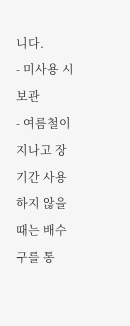니다.
- 미사용 시 보관
- 여름철이 지나고 장기간 사용하지 않을 때는 배수구를 통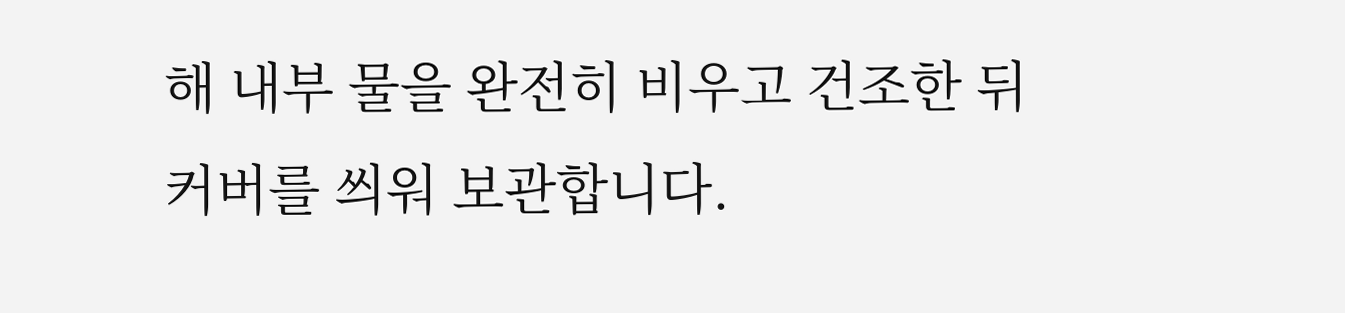해 내부 물을 완전히 비우고 건조한 뒤 커버를 씌워 보관합니다.